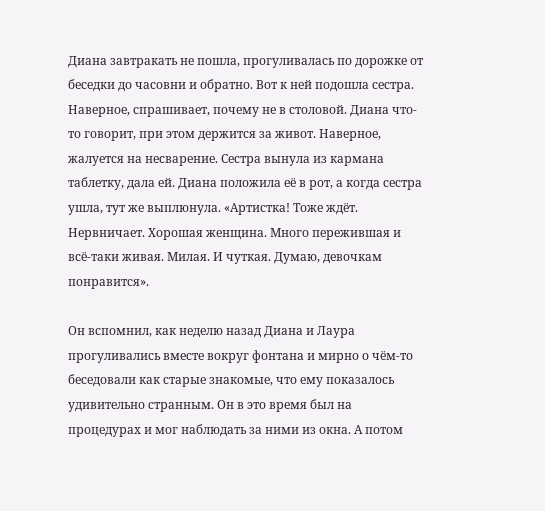Диана завтракать не пошла, прогуливалась по дорожке от беседки до часовни и обратно. Вот к ней подошла сестра. Наверное, спрашивает, почему не в столовой. Диана что-то говорит, при этом держится за живот. Наверное, жалуется на несварение. Сестра вынула из кармана таблетку, дала ей. Диана положила её в рот, а когда сестра ушла, тут же выплюнула. «Артистка! Тоже ждёт. Нервничает. Хорошая женщина. Много пережившая и всё-таки живая. Милая. И чуткая. Думаю, девочкам понравится».

Он вспомнил, как неделю назад Диана и Лаура прогуливались вместе вокруг фонтана и мирно о чём-то беседовали как старые знакомые, что ему показалось удивительно странным. Он в это время был на процедурах и мог наблюдать за ними из окна. А потом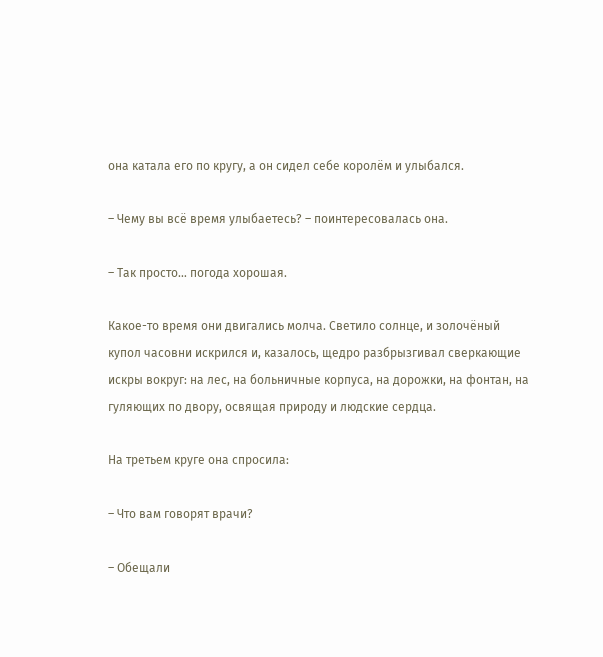она катала его по кругу, а он сидел себе королём и улыбался.

– Чему вы всё время улыбаетесь? – поинтересовалась она.

– Так просто… погода хорошая.

Какое-то время они двигались молча. Светило солнце, и золочёный купол часовни искрился и, казалось, щедро разбрызгивал сверкающие искры вокруг: на лес, на больничные корпуса, на дорожки, на фонтан, на гуляющих по двору, освящая природу и людские сердца.

На третьем круге она спросила:

– Что вам говорят врачи?

– Обещали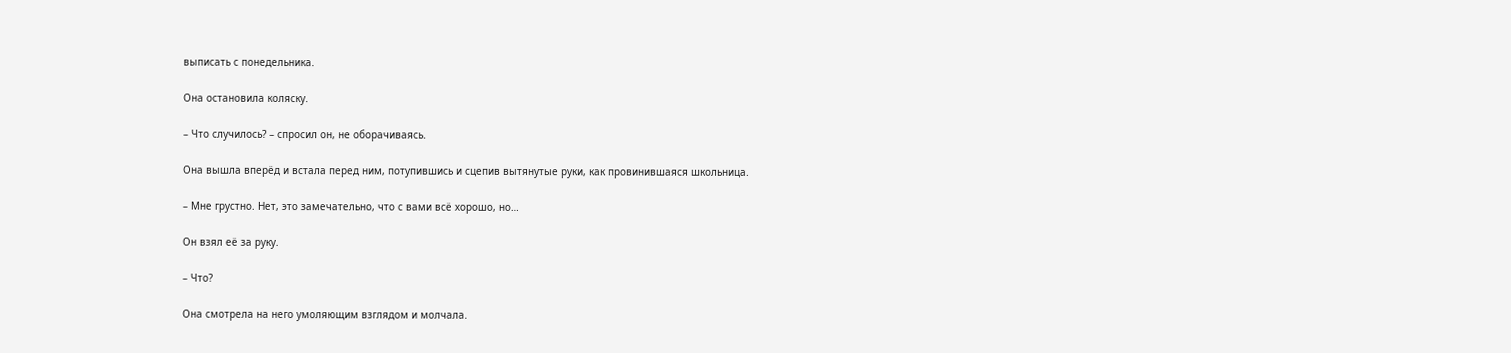выписать с понедельника.

Она остановила коляску.

– Что случилось? – спросил он, не оборачиваясь.

Она вышла вперёд и встала перед ним, потупившись и сцепив вытянутые руки, как провинившаяся школьница.

– Мне грустно. Нет, это замечательно, что с вами всё хорошо, но…

Он взял её за руку.

– Что?

Она смотрела на него умоляющим взглядом и молчала.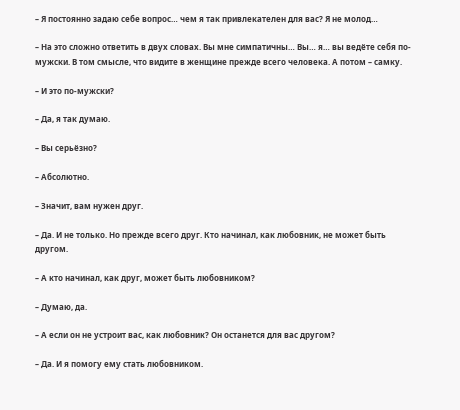– Я постоянно задаю себе вопрос… чем я так привлекателен для вас? Я не молод…

– На это сложно ответить в двух словах. Вы мне симпатичны… Вы… я… вы ведёте себя по-мужски. В том смысле, что видите в женщине прежде всего человека. А потом – самку.

– И это по-мужски?

– Да, я так думаю.

– Вы серьёзно?

– Абсолютно.

– Значит, вам нужен друг.

– Да. И не только. Но прежде всего друг. Кто начинал, как любовник, не может быть другом.

– А кто начинал, как друг, может быть любовником?

– Думаю, да.

– А если он не устроит вас, как любовник? Он останется для вас другом?

– Да. И я помогу ему стать любовником.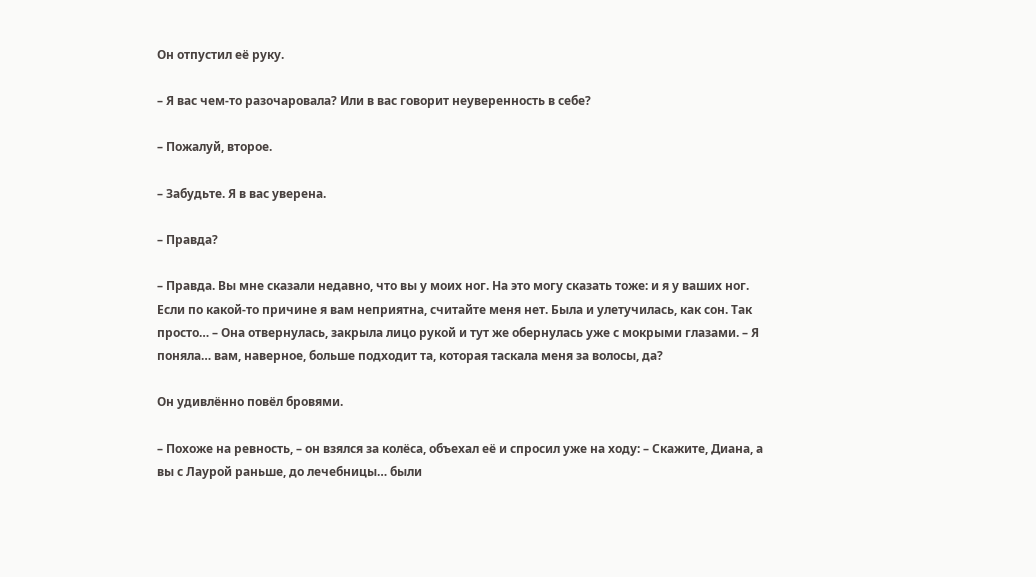Он отпустил её руку.

– Я вас чем-то разочаровала? Или в вас говорит неуверенность в себе?

– Пожалуй, второе.

– Забудьте. Я в вас уверена.

– Правда?

– Правда. Вы мне сказали недавно, что вы у моих ног. На это могу сказать тоже: и я у ваших ног. Если по какой-то причине я вам неприятна, считайте меня нет. Была и улетучилась, как сон. Так просто… – Она отвернулась, закрыла лицо рукой и тут же обернулась уже с мокрыми глазами. – Я поняла… вам, наверное, больше подходит та, которая таскала меня за волосы, да?

Он удивлённо повёл бровями.

– Похоже на ревность, – он взялся за колёса, объехал её и спросил уже на ходу: – Скажите, Диана, а вы с Лаурой раньше, до лечебницы… были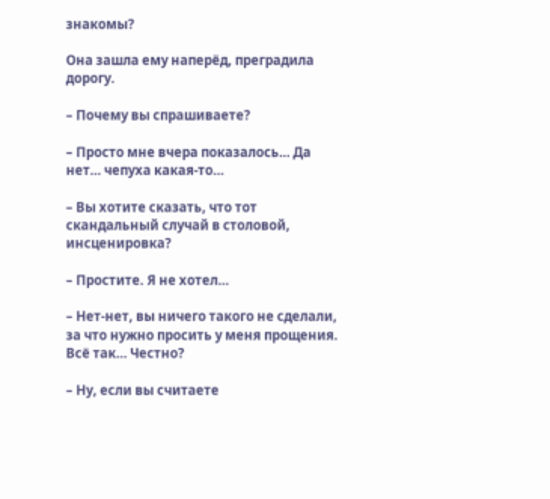знакомы?

Она зашла ему наперёд, преградила дорогу.

– Почему вы спрашиваете?

– Просто мне вчера показалось… Да нет… чепуха какая-то…

– Вы хотите сказать, что тот скандальный случай в столовой, инсценировка?

– Простите. Я не хотел…

– Нет-нет, вы ничего такого не сделали, за что нужно просить у меня прощения. Всё так… Честно?

– Ну, если вы считаете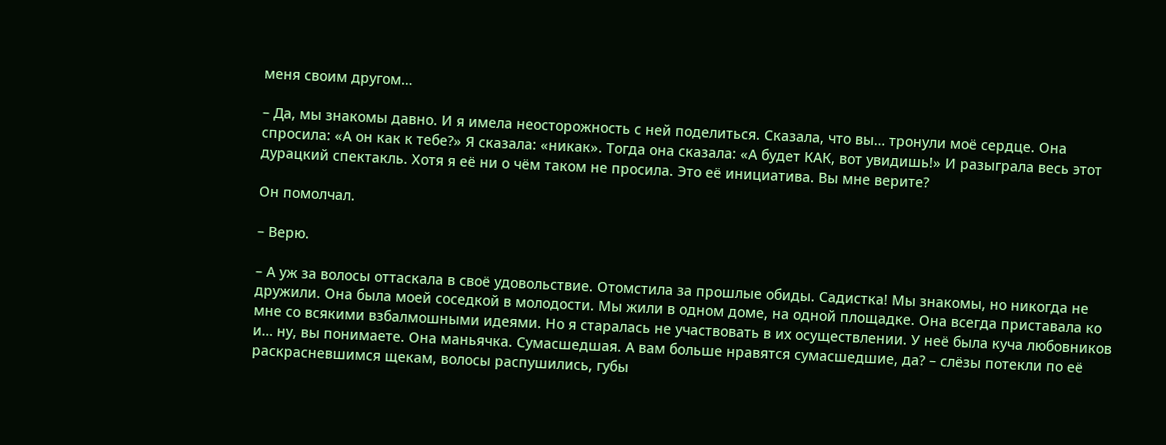меня своим другом…

– Да, мы знакомы давно. И я имела неосторожность с ней поделиться. Сказала, что вы… тронули моё сердце. Она спросила: «А он как к тебе?» Я сказала: «никак». Тогда она сказала: «А будет КАК, вот увидишь!» И разыграла весь этот дурацкий спектакль. Хотя я её ни о чём таком не просила. Это её инициатива. Вы мне верите?

Он помолчал.

– Верю.

– А уж за волосы оттаскала в своё удовольствие. Отомстила за прошлые обиды. Садистка! Мы знакомы, но никогда не дружили. Она была моей соседкой в молодости. Мы жили в одном доме, на одной площадке. Она всегда приставала ко мне со всякими взбалмошными идеями. Но я старалась не участвовать в их осуществлении. У неё была куча любовников и… ну, вы понимаете. Она маньячка. Сумасшедшая. А вам больше нравятся сумасшедшие, да? – слёзы потекли по её раскрасневшимся щекам, волосы распушились, губы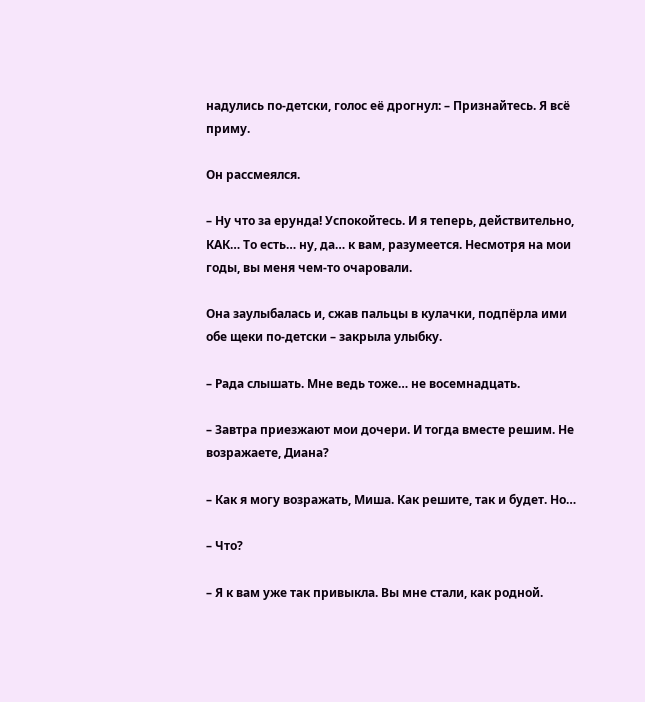надулись по-детски, голос её дрогнул: – Признайтесь. Я всё приму.

Он рассмеялся.

– Ну что за ерунда! Успокойтесь. И я теперь, действительно, КАК… То есть… ну, да… к вам, разумеется. Несмотря на мои годы, вы меня чем-то очаровали.

Она заулыбалась и, сжав пальцы в кулачки, подпёрла ими обе щеки по-детски – закрыла улыбку.

– Рада слышать. Мне ведь тоже… не восемнадцать.

– Завтра приезжают мои дочери. И тогда вместе решим. Не возражаете, Диана?

– Как я могу возражать, Миша. Как решите, так и будет. Но…

– Что?

– Я к вам уже так привыкла. Вы мне стали, как родной.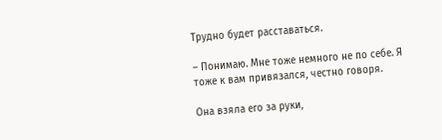Трудно будет расставаться.

– Понимаю. Мне тоже немного не по себе. Я тоже к вам привязался, честно говоря.

Она взяла его за руки,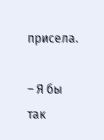присела.

– Я бы так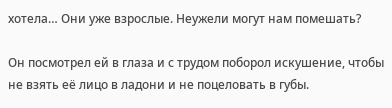хотела… Они уже взрослые. Неужели могут нам помешать?

Он посмотрел ей в глаза и с трудом поборол искушение, чтобы не взять её лицо в ладони и не поцеловать в губы.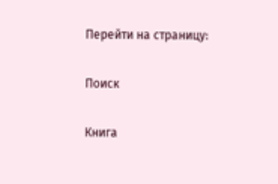Перейти на страницу:

Поиск

Книга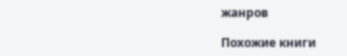жанров

Похожие книги